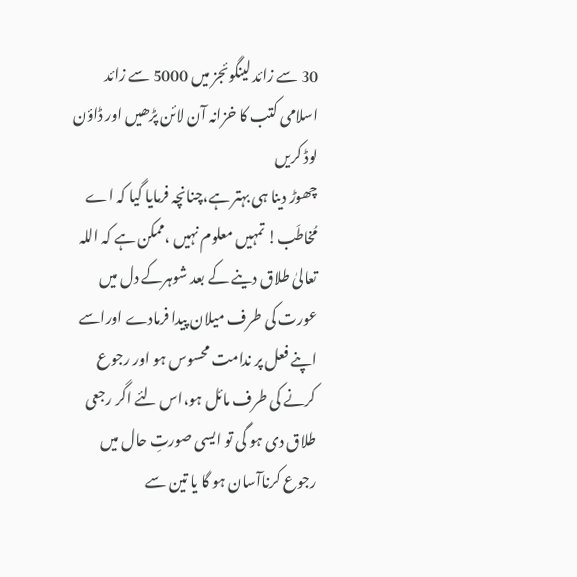30 سے زائد لینگوئجز میں 5000 سے زائد اسلامی کتب کا خزانہ آن لائن پڑھیں اور ڈاؤن لوڈ کریں
چھوڑ دینا ہی بہتر ہے،چنانچہ فرمایا گیا کہ اے مُخاطَب! تمہیں معلوم نہیں ،ممکن ہے کہ اللہ تعالیٰ طلاق دینے کے بعد شوہرکے دل میں عورت کی طرف میلان پیدا فرمادے اوراسے اپنے فعل پر ندامت محسوس ہو اور رجوع کرنے کی طرف مائل ہو،اس لئے اگر رجعی طلاق دی ہو گی تو ایسی صورتِ حال میں رجوع کرناآسان ہو گا یا تین سے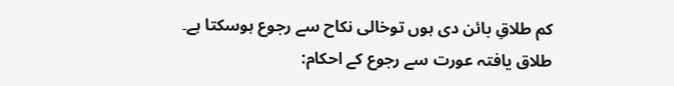کم طلاقِ بائن دی ہوں توخالی نکاح سے رجوع ہوسکتا ہے۔
طلاق یافتہ عورت سے رجوع کے احکام: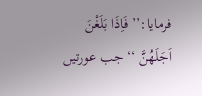فرمایا:’’ فَاِذَا بَلَغْنَ اَجَلَهُنَّ ‘‘ جب عورتیں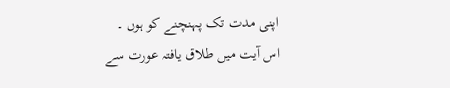اپنی مدت تک پہنچنے کو ہوں ۔
اس آیت میں طلاق یافتہ عورت سے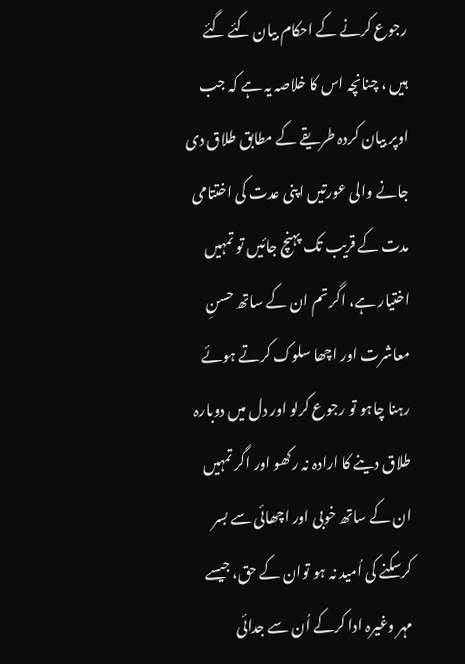رجوع کرنے کے احکام بیان کئے گئے ہیں ، چنانچہ اس کا خلاصہ یہ ہے کہ جب اوپر بیان کردہ طریقے کے مطابق طلاق دی جانے والی عورتیں اپنی عدت کی اختتامی مدت کے قریب تک پہنچ جائیں تو تمہیں اختیار ہے، اگر تم ان کے ساتھ حسنِ معاشرت اور اچھا سلوک کرتے ہوئے رہنا چاہو تو رجوع کرلو اور دل میں دوبارہ طلاق دینے کا ارادہ نہ رکھو اور اگر تمہیں ان کے ساتھ خوبی اور اچھائی سے بسر کرسکنے کی اُمید نہ ہو توان کے حق، جیسے مہر وغیرہ ادا کرکے اُن سے جدائی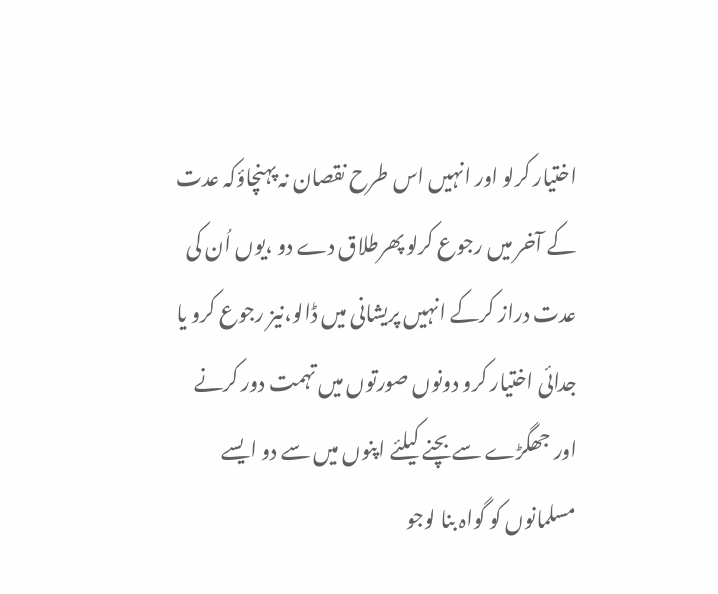اختیار کرلو اور انہیں اس طرح نقصان نہ پہنچاؤکہ عدت کے آخر میں رجوع کرلو پھرطلاق دے دو ،یوں اُن کی عدت دراز کرکے انہیں پریشانی میں ڈالو،نیز رجوع کرو یا جدائی اختیار کرو دونوں صورتوں میں تہمت دور کرنے اور جھگڑے سے بچنے کیلئے اپنوں میں سے دو ایسے مسلمانوں کو گواہ بنا لوجو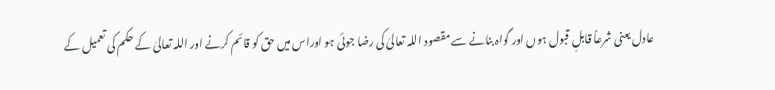عادل یعنی شرعاً قابلِ قبول ہوں اور گواہ بنانے سے مقصود اللہ تعالیٰ کی رضا جوئی ہو اوراس میں حق کو قائم کرنے اور اللہ تعالیٰ کے حکم کی تعمیل کے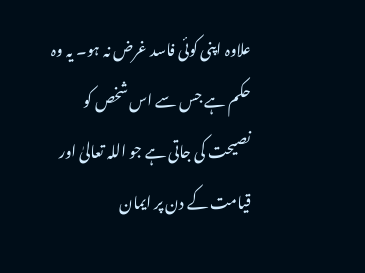علاوہ اپنی کوئی فاسد غرض نہ ہو۔ یہ وہ حکم ہے جس سے اس شخص کو نصیحت کی جاتی ہے جو اللہ تعالیٰ اور قیامت کے دن پر ایمان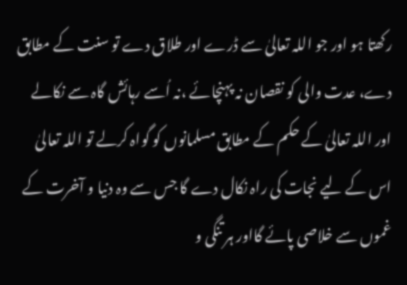رکھتا ہو اور جو اللہ تعالیٰ سے ڈرے اور طلاق دے تو سنت کے مطابق دے، عدت والی کو نقصان نہ پہنچائے ،نہ اُسے رہائش گاہ سے نکالے اور اللہ تعالیٰ کے حکم کے مطابق مسلمانوں کو گواہ کرلے تو اللہ تعالیٰ اس کے لیے نجات کی راہ نکال دے گا جس سے وہ دنیا و آخرت کے غموں سے خلاصی پائے گااور ہر تنگی و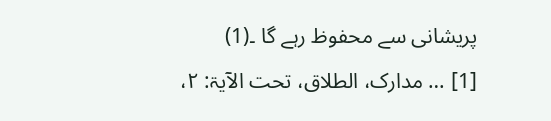پریشانی سے محفوظ رہے گا ۔(1)
[1] … مدارک، الطلاق، تحت الآیۃ: ۲،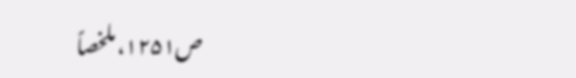ص۱۲۵۱، ملخصاً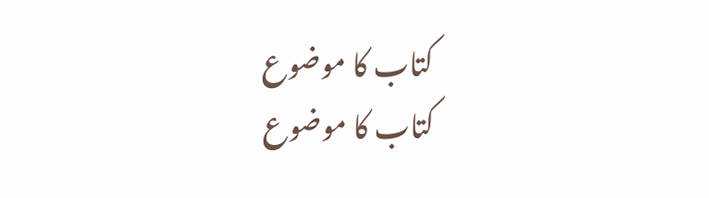کتاب کا موضوع
کتاب کا موضوع